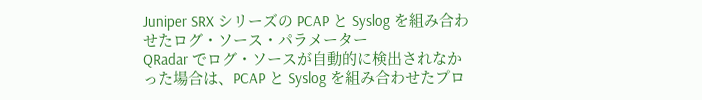Juniper SRX シリーズの PCAP と Syslog を組み合わせたログ・ソース・パラメーター
QRadar でログ・ソースが自動的に検出されなかった場合は、PCAP と Syslog を組み合わせたプロ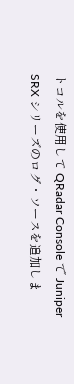トコルを使用して QRadar Console で Juniper SRX シリーズのログ・ソースを追加しま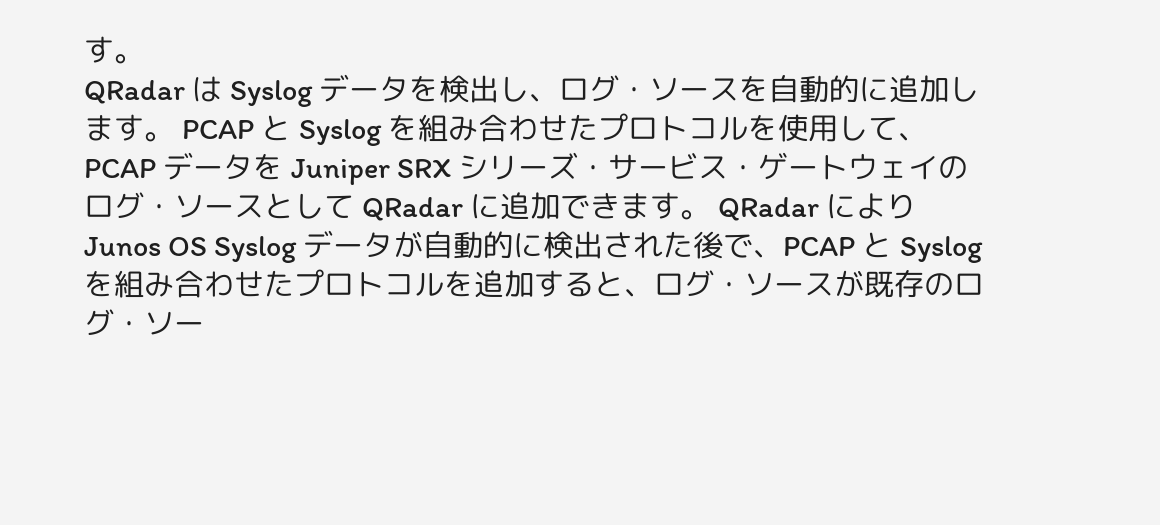す。
QRadar は Syslog データを検出し、ログ・ソースを自動的に追加します。 PCAP と Syslog を組み合わせたプロトコルを使用して、PCAP データを Juniper SRX シリーズ・サービス・ゲートウェイのログ・ソースとして QRadar に追加できます。 QRadar により Junos OS Syslog データが自動的に検出された後で、PCAP と Syslog を組み合わせたプロトコルを追加すると、ログ・ソースが既存のログ・ソー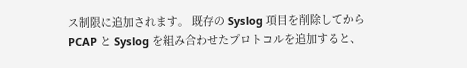ス制限に追加されます。 既存の Syslog 項目を削除してから PCAP と Syslog を組み合わせたプロトコルを追加すると、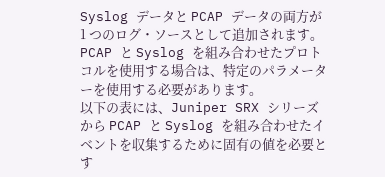Syslog データと PCAP データの両方が 1 つのログ・ソースとして追加されます。
PCAP と Syslog を組み合わせたプロトコルを使用する場合は、特定のパラメーターを使用する必要があります。
以下の表には、Juniper SRX シリーズから PCAP と Syslog を組み合わせたイベントを収集するために固有の値を必要とす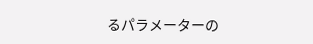るパラメーターの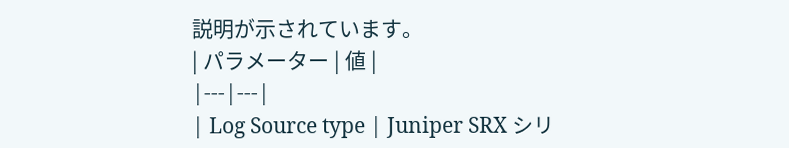説明が示されています。
| パラメーター | 値 |
|---|---|
| Log Source type | Juniper SRX シリ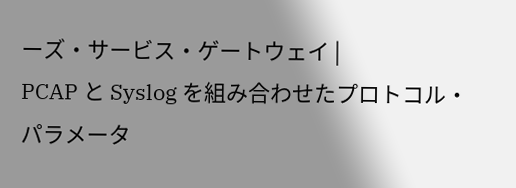ーズ・サービス・ゲートウェイ |
PCAP と Syslog を組み合わせたプロトコル・パラメータ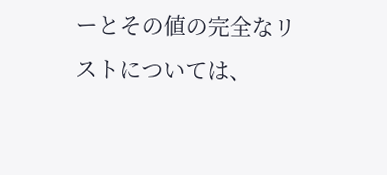ーとその値の完全なリストについては、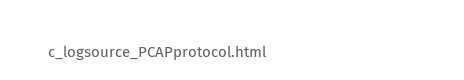c_logsource_PCAPprotocol.html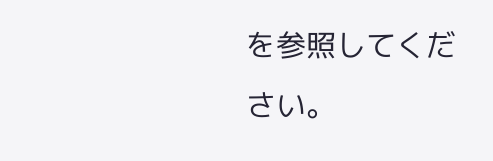を参照してください。